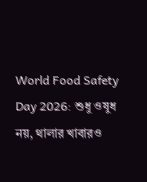World Food Safety Day 2026: শুধু ওষুধ নয়, থালার খাবারও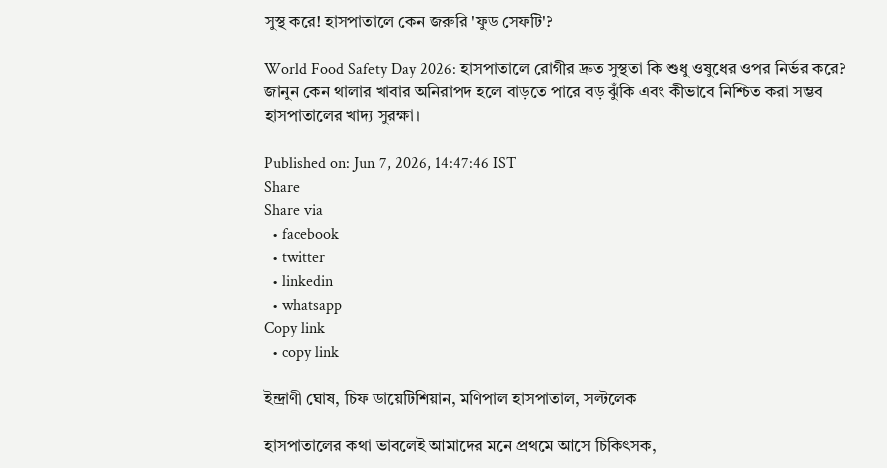সুস্থ করে! হাসপাতালে কেন জরুরি 'ফুড সেফটি'?

World Food Safety Day 2026: হাসপাতালে রোগীর দ্রুত সুস্থতা কি শুধু ওষুধের ওপর নির্ভর করে? জানুন কেন থালার খাবার অনিরাপদ হলে বাড়তে পারে বড় ঝুঁকি এবং কীভাবে নিশ্চিত করা সম্ভব হাসপাতালের খাদ্য সুরক্ষা।

Published on: Jun 7, 2026, 14:47:46 IST
Share
Share via
  • facebook
  • twitter
  • linkedin
  • whatsapp
Copy link
  • copy link

ইন্দ্রাণী ঘোষ, চিফ ডায়েটিশিয়ান, মণিপাল হাসপাতাল, সল্টলেক

হাসপাতালের কথা ভাবলেই আমাদের মনে প্রথমে আসে চিকিৎসক,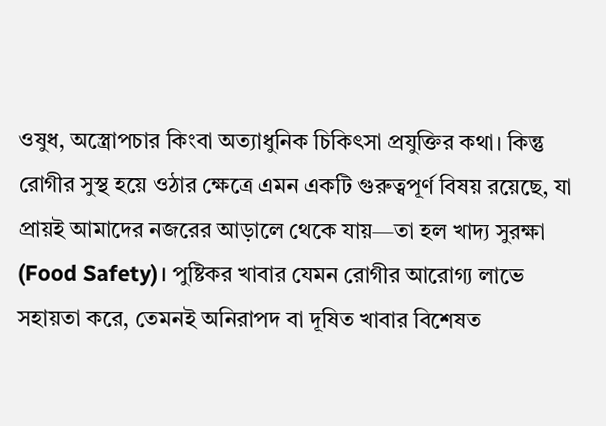ওষুধ, অস্ত্রোপচার কিংবা অত্যাধুনিক চিকিৎসা প্রযুক্তির কথা। কিন্তু রোগীর সুস্থ হয়ে ওঠার ক্ষেত্রে এমন একটি গুরুত্বপূর্ণ বিষয় রয়েছে, যা প্রায়ই আমাদের নজরের আড়ালে থেকে যায়—তা হল খাদ্য সুরক্ষা (Food Safety)। পুষ্টিকর খাবার যেমন রোগীর আরোগ্য লাভে সহায়তা করে, তেমনই অনিরাপদ বা দূষিত খাবার বিশেষত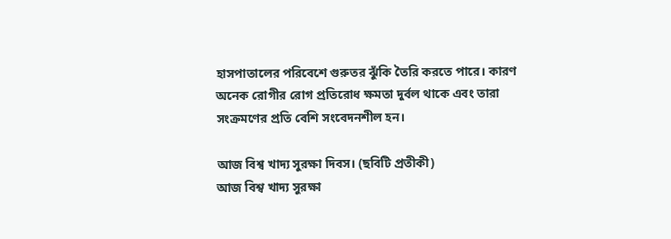হাসপাতালের পরিবেশে গুরুতর ঝুঁকি তৈরি করতে পারে। কারণ অনেক রোগীর রোগ প্রতিরোধ ক্ষমতা দুর্বল থাকে এবং তারা সংক্রমণের প্রতি বেশি সংবেদনশীল হন।

আজ বিশ্ব খাদ্য সুরক্ষা দিবস। (ছবিটি প্রতীকী)
আজ বিশ্ব খাদ্য সুরক্ষা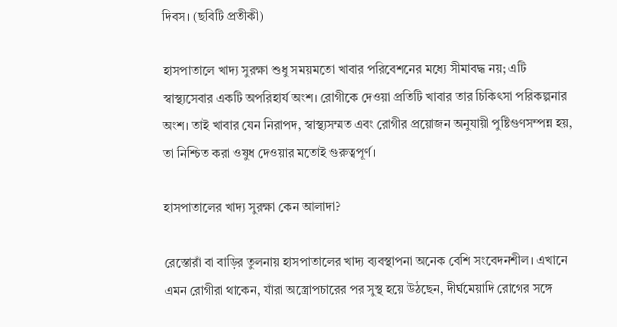দিবস। (ছবিটি প্রতীকী)

হাসপাতালে খাদ্য সুরক্ষা শুধু সময়মতো খাবার পরিবেশনের মধ্যে সীমাবদ্ধ নয়; এটি স্বাস্থ্যসেবার একটি অপরিহার্য অংশ। রোগীকে দেওয়া প্রতিটি খাবার তার চিকিৎসা পরিকল্পনার অংশ। তাই খাবার যেন নিরাপদ, স্বাস্থ্যসম্মত এবং রোগীর প্রয়োজন অনুযায়ী পুষ্টিগুণসম্পন্ন হয়, তা নিশ্চিত করা ওষুধ দেওয়ার মতোই গুরুত্বপূর্ণ।

হাসপাতালের খাদ্য সুরক্ষা কেন আলাদা?

রেস্তোরাঁ বা বাড়ির তুলনায় হাসপাতালের খাদ্য ব্যবস্থাপনা অনেক বেশি সংবেদনশীল। এখানে এমন রোগীরা থাকেন, যাঁরা অস্ত্রোপচারের পর সুস্থ হয়ে উঠছেন, দীর্ঘমেয়াদি রোগের সঙ্গে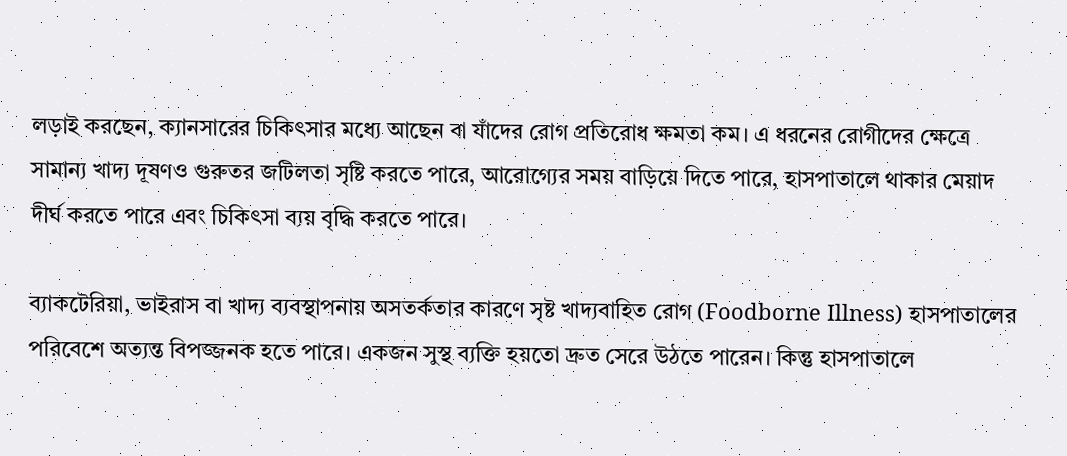লড়াই করছেন, ক্যানসারের চিকিৎসার মধ্যে আছেন বা যাঁদের রোগ প্রতিরোধ ক্ষমতা কম। এ ধরনের রোগীদের ক্ষেত্রে সামান্য খাদ্য দূষণও গুরুতর জটিলতা সৃষ্টি করতে পারে, আরোগ্যের সময় বাড়িয়ে দিতে পারে, হাসপাতালে থাকার মেয়াদ দীর্ঘ করতে পারে এবং চিকিৎসা ব্যয় বৃদ্ধি করতে পারে।

ব্যাকটেরিয়া, ভাইরাস বা খাদ্য ব্যবস্থাপনায় অসতর্কতার কারণে সৃষ্ট খাদ্যবাহিত রোগ (Foodborne Illness) হাসপাতালের পরিবেশে অত্যন্ত বিপজ্জনক হতে পারে। একজন সুস্থ ব্যক্তি হয়তো দ্রুত সেরে উঠতে পারেন। কিন্তু হাসপাতালে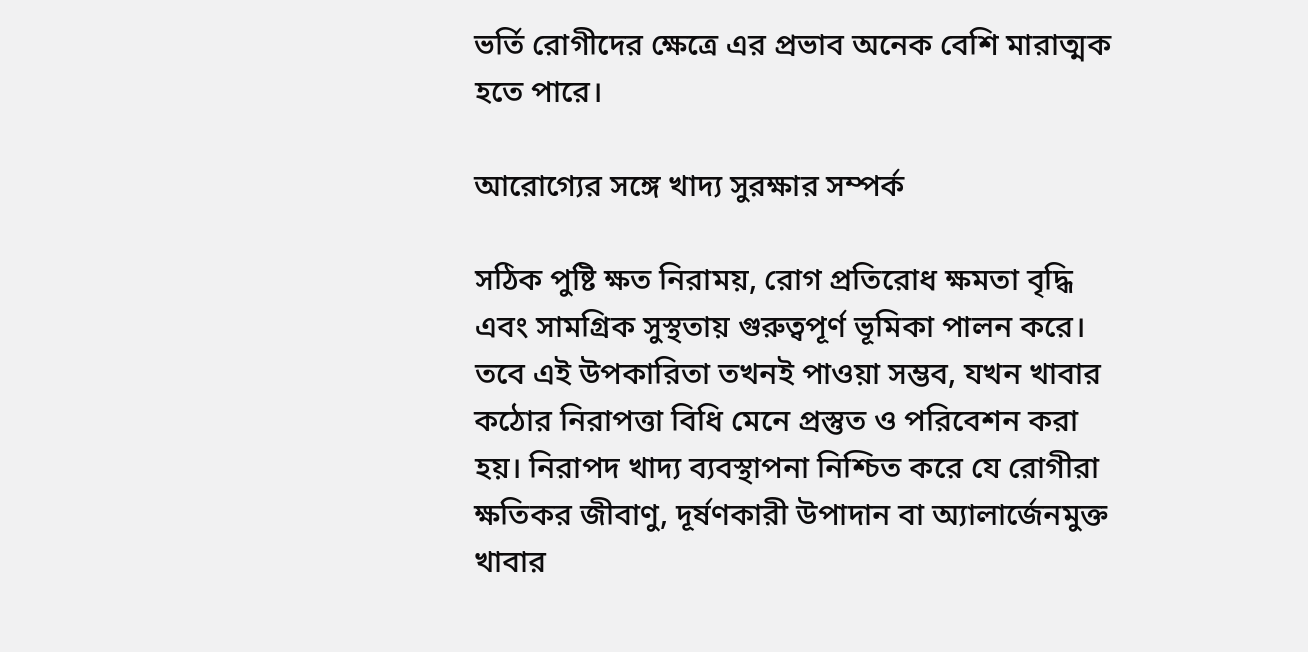ভর্তি রোগীদের ক্ষেত্রে এর প্রভাব অনেক বেশি মারাত্মক হতে পারে।

আরোগ্যের সঙ্গে খাদ্য সুরক্ষার সম্পর্ক

সঠিক পুষ্টি ক্ষত নিরাময়, রোগ প্রতিরোধ ক্ষমতা বৃদ্ধি এবং সামগ্রিক সুস্থতায় গুরুত্বপূর্ণ ভূমিকা পালন করে। তবে এই উপকারিতা তখনই পাওয়া সম্ভব, যখন খাবার কঠোর নিরাপত্তা বিধি মেনে প্রস্তুত ও পরিবেশন করা হয়। নিরাপদ খাদ্য ব্যবস্থাপনা নিশ্চিত করে যে রোগীরা ক্ষতিকর জীবাণু, দূর্ষণকারী উপাদান বা অ্যালার্জেনমুক্ত খাবার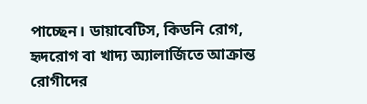পাচ্ছেন। ডায়াবেটিস, কিডনি রোগ, হৃদরোগ বা খাদ্য অ্যালার্জিতে আক্রান্ত রোগীদের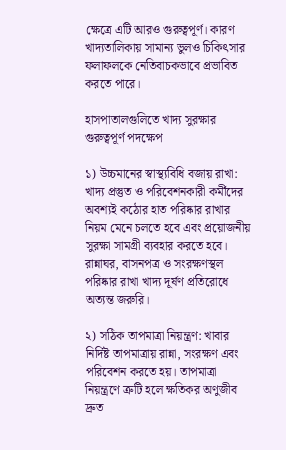ক্ষেত্রে এটি আরও গুরুত্বপূর্ণ। কারণ খাদ্যতালিকায় সামান্য ভুলও চিকিৎসার ফলাফলকে নেতিবাচকভাবে প্রভাবিত করতে পারে।

হাসপাতালগুলিতে খাদ্য সুরক্ষার গুরুত্বপূর্ণ পদক্ষেপ

১) উচ্চমানের স্বাস্থ্যবিধি বজায় রাখা: খাদ্য প্রস্তুত ও পরিবেশনকারী কর্মীদের অবশ্যই কঠোর হাত পরিষ্কার রাখার নিয়ম মেনে চলতে হবে এবং প্রয়োজনীয় সুরক্ষা সামগ্রী ব্যবহার করতে হবে। রান্নাঘর, বাসনপত্র ও সংরক্ষণস্থল পরিষ্কার রাখা খাদ্য দূর্ষণ প্রতিরোধে অত্যন্ত জরুরি।

২) সঠিক তাপমাত্রা নিয়ন্ত্রণ: খাবার নির্দিষ্ট তাপমাত্রায় রান্না, সংরক্ষণ এবং পরিবেশন করতে হয়। তাপমাত্রা নিয়ন্ত্রণে ত্রুটি হলে ক্ষতিকর অণুজীব দ্রুত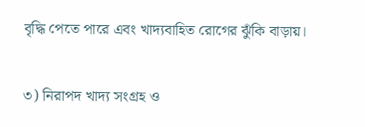বৃদ্ধি পেতে পারে এবং খাদ্যবাহিত রোগের ঝুঁকি বাড়ায়।

৩) নিরাপদ খাদ্য সংগ্রহ ও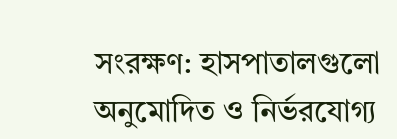সংরক্ষণ: হাসপাতালগুলো অনুমোদিত ও নির্ভরযোগ্য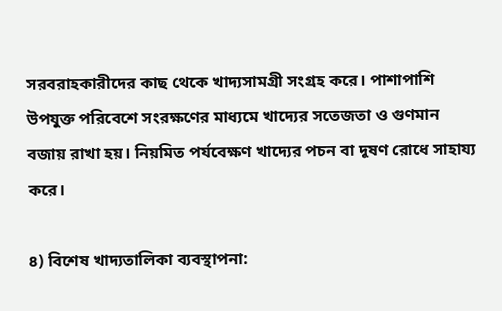সরবরাহকারীদের কাছ থেকে খাদ্যসামগ্রী সংগ্রহ করে। পাশাপাশি উপযুক্ত পরিবেশে সংরক্ষণের মাধ্যমে খাদ্যের সতেজতা ও গুণমান বজায় রাখা হয়। নিয়মিত পর্যবেক্ষণ খাদ্যের পচন বা দূষণ রোধে সাহায্য করে।

৪) বিশেষ খাদ্যতালিকা ব্যবস্থাপনা: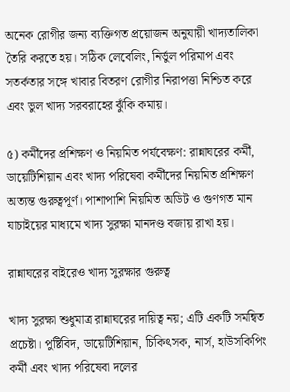অনেক রোগীর জন্য ব্যক্তিগত প্রয়োজন অনুযায়ী খাদ্যতালিকা তৈরি করতে হয়। সঠিক লেবেলিং, নির্ভুল পরিমাপ এবং সতর্কতার সঙ্গে খাবার বিতরণ রোগীর নিরাপত্তা নিশ্চিত করে এবং ভুল খাদ্য সরবরাহের ঝুঁকি কমায়।

৫) কর্মীদের প্রশিক্ষণ ও নিয়মিত পর্যবেক্ষণ: রান্নাঘরের কর্মী, ডায়েটিশিয়ান এবং খাদ্য পরিষেবা কর্মীদের নিয়মিত প্রশিক্ষণ অত্যন্ত গুরুত্বপূর্ণ। পাশাপাশি নিয়মিত অডিট ও গুণগত মান যাচাইয়ের মাধ্যমে খাদ্য সুরক্ষা মানদণ্ড বজায় রাখা হয়।

রান্নাঘরের বাইরেও খাদ্য সুরক্ষার গুরুত্ব

খাদ্য সুরক্ষা শুধুমাত্র রান্নাঘরের দায়িত্ব নয়; এটি একটি সমন্বিত প্রচেষ্টা। পুষ্টিবিদ, ডায়েটিশিয়ান, চিকিৎসক, নার্স, হাউসকিপিং কর্মী এবং খাদ্য পরিষেবা দলের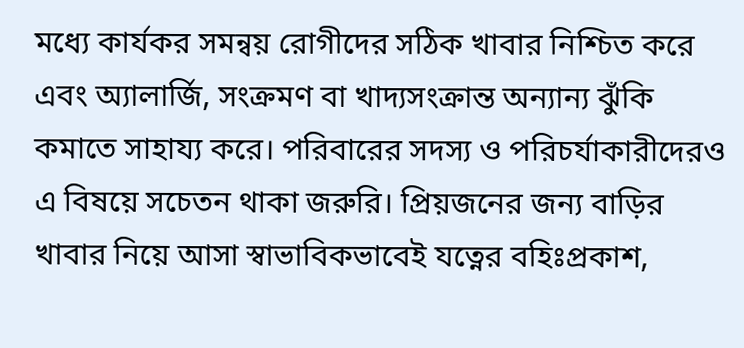মধ্যে কার্যকর সমন্বয় রোগীদের সঠিক খাবার নিশ্চিত করে এবং অ্যালার্জি, সংক্রমণ বা খাদ্যসংক্রান্ত অন্যান্য ঝুঁকি কমাতে সাহায্য করে। পরিবারের সদস্য ও পরিচর্যাকারীদেরও এ বিষয়ে সচেতন থাকা জরুরি। প্রিয়জনের জন্য বাড়ির খাবার নিয়ে আসা স্বাভাবিকভাবেই যত্নের বহিঃপ্রকাশ,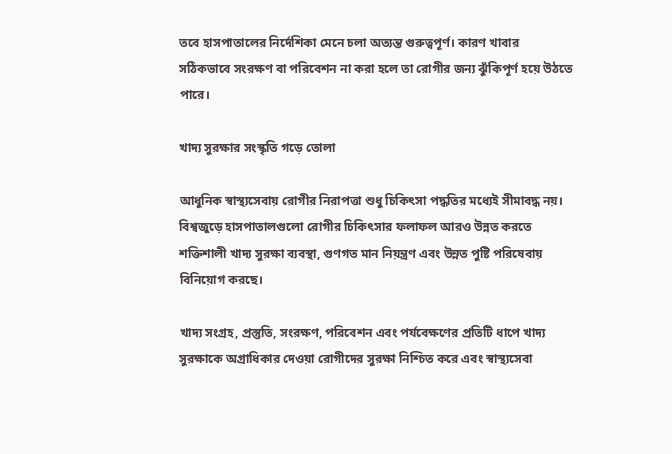তবে হাসপাতালের নির্দেশিকা মেনে চলা অত্যন্ত গুরুত্বপূর্ণ। কারণ খাবার সঠিকভাবে সংরক্ষণ বা পরিবেশন না করা হলে তা রোগীর জন্য ঝুঁকিপূর্ণ হয়ে উঠতে পারে।

খাদ্য সুরক্ষার সংস্কৃতি গড়ে তোলা

আধুনিক স্বাস্থ্যসেবায় রোগীর নিরাপত্তা শুধু চিকিৎসা পদ্ধতির মধ্যেই সীমাবদ্ধ নয়। বিশ্বজুড়ে হাসপাতালগুলো রোগীর চিকিৎসার ফলাফল আরও উন্নত করতে শক্তিশালী খাদ্য সুরক্ষা ব্যবস্থা, গুণগত মান নিয়ন্ত্রণ এবং উন্নত পুষ্টি পরিষেবায় বিনিয়োগ করছে।

খাদ্য সংগ্রহ, প্রস্তুতি, সংরক্ষণ, পরিবেশন এবং পর্যবেক্ষণের প্রতিটি ধাপে খাদ্য সুরক্ষাকে অগ্রাধিকার দেওয়া রোগীদের সুরক্ষা নিশ্চিত করে এবং স্বাস্থ্যসেবা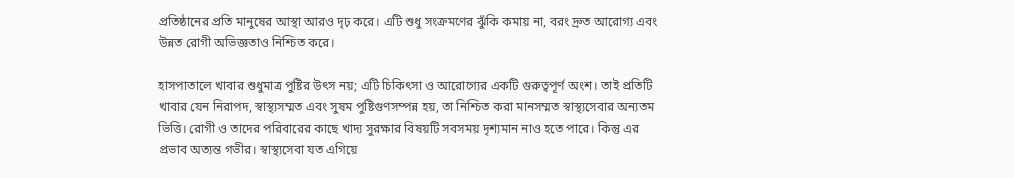প্রতিষ্ঠানের প্রতি মানুষের আস্থা আরও দৃঢ় করে। এটি শুধু সংক্রমণের ঝুঁকি কমায় না, বরং দ্রুত আরোগ্য এবং উন্নত রোগী অভিজ্ঞতাও নিশ্চিত করে।

হাসপাতালে খাবার শুধুমাত্র পুষ্টির উৎস নয়; এটি চিকিৎসা ও আরোগ্যের একটি গুরুত্বপূর্ণ অংশ। তাই প্রতিটি খাবার যেন নিরাপদ, স্বাস্থ্যসম্মত এবং সুষম পুষ্টিগুণসম্পন্ন হয়, তা নিশ্চিত করা মানসম্মত স্বাস্থ্যসেবার অন্যতম ভিত্তি। রোগী ও তাদের পরিবারের কাছে খাদ্য সুরক্ষার বিষয়টি সবসময় দৃশ্যমান নাও হতে পারে। কিন্তু এর প্রভাব অত্যন্ত গভীর। স্বাস্থ্যসেবা যত এগিয়ে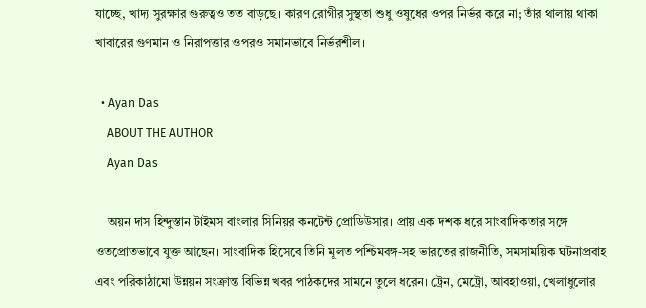যাচ্ছে, খাদ্য সুরক্ষার গুরুত্বও তত বাড়ছে। কারণ রোগীর সুস্থতা শুধু ওষুধের ওপর নির্ভর করে না; তাঁর থালায় থাকা খাবারের গুণমান ও নিরাপত্তার ওপরও সমানভাবে নির্ভরশীল।

  • Ayan Das
    ABOUT THE AUTHOR
    Ayan Das

    অয়ন দাস হিন্দুস্তান টাইমস বাংলার সিনিয়র কনটেন্ট প্রোডিউসার। প্রায় এক দশক ধরে সাংবাদিকতার সঙ্গে ওতপ্রোতভাবে যুক্ত আছেন। সাংবাদিক হিসেবে তিনি মূলত পশ্চিমবঙ্গ-সহ ভারতের রাজনীতি, সমসাময়িক ঘটনাপ্রবাহ এবং পরিকাঠামো উন্নয়ন সংক্রান্ত বিভিন্ন খবর পাঠকদের সামনে তুলে ধরেন। ট্রেন, মেট্রো, আবহাওয়া, খেলাধুলোর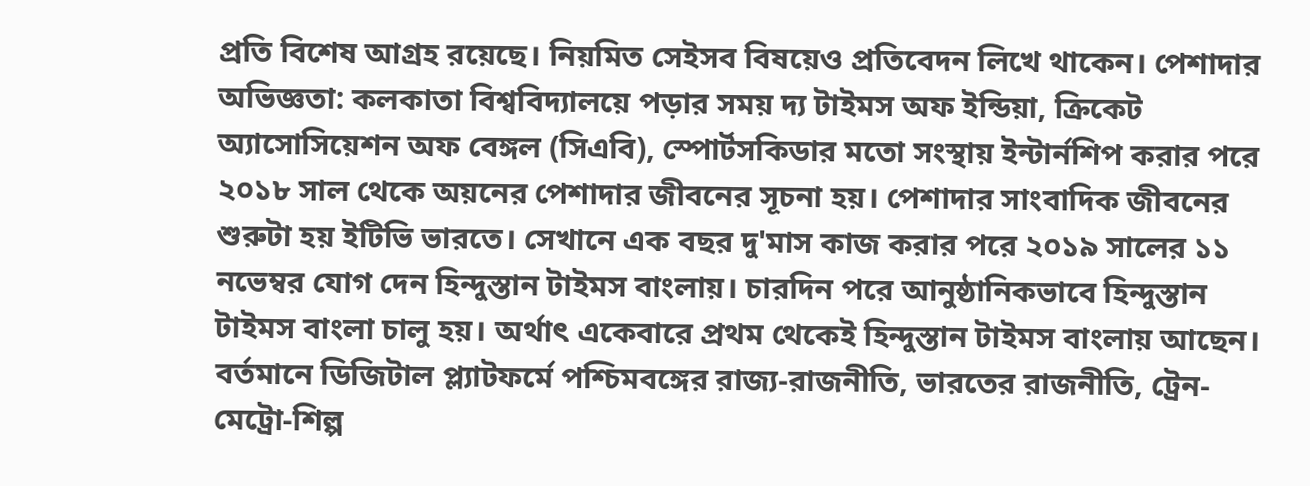প্রতি বিশেষ আগ্রহ রয়েছে। নিয়মিত সেইসব বিষয়েও প্রতিবেদন লিখে থাকেন। পেশাদার অভিজ্ঞতা: কলকাতা বিশ্ববিদ্যালয়ে পড়ার সময় দ্য টাইমস অফ ইন্ডিয়া, ক্রিকেট অ্যাসোসিয়েশন অফ বেঙ্গল (সিএবি), স্পোর্টসকিডার মতো সংস্থায় ইন্টার্নশিপ করার পরে ২০১৮ সাল থেকে অয়নের পেশাদার জীবনের সূচনা হয়। পেশাদার সাংবাদিক জীবনের শুরুটা হয় ইটিভি ভারতে। সেখানে এক বছর দু'মাস কাজ করার পরে ২০১৯ সালের ১১ নভেম্বর যোগ দেন হিন্দুস্তান টাইমস বাংলায়। চারদিন পরে আনুষ্ঠানিকভাবে হিন্দুস্তান টাইমস বাংলা চালু হয়। অর্থাৎ একেবারে প্রথম থেকেই হিন্দুস্তান টাইমস বাংলায় আছেন। বর্তমানে ডিজিটাল প্ল্যাটফর্মে পশ্চিমবঙ্গের রাজ্য-রাজনীতি, ভারতের রাজনীতি, ট্রেন-মেট্রো-শিল্প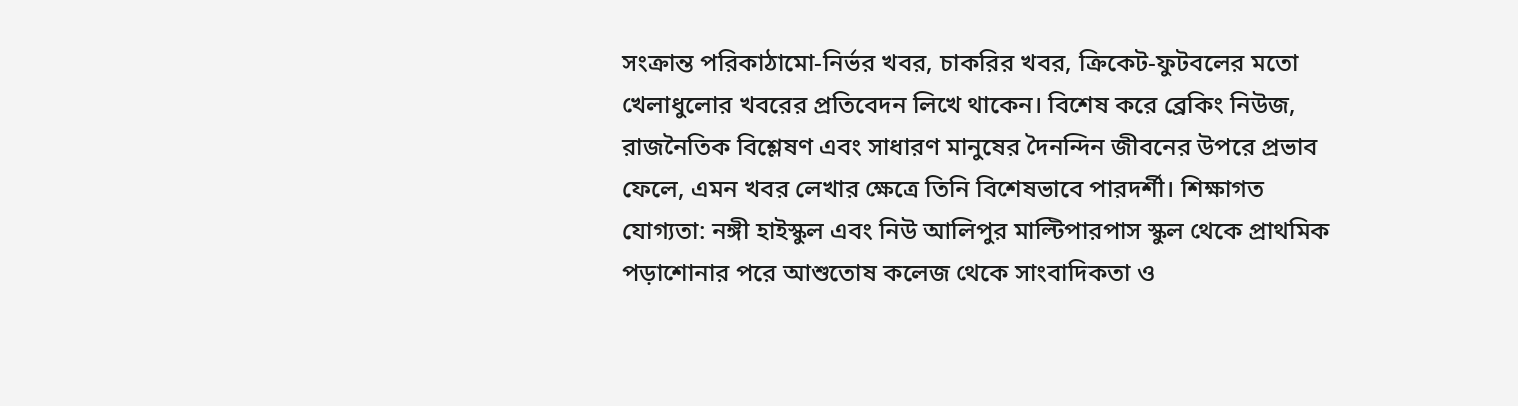সংক্রান্ত পরিকাঠামো-নির্ভর খবর, চাকরির খবর, ক্রিকেট-ফুটবলের মতো খেলাধুলোর খবরের প্রতিবেদন লিখে থাকেন। বিশেষ করে ব্রেকিং নিউজ, রাজনৈতিক বিশ্লেষণ এবং সাধারণ মানুষের দৈনন্দিন জীবনের উপরে প্রভাব ফেলে, এমন খবর লেখার ক্ষেত্রে তিনি বিশেষভাবে পারদর্শী। শিক্ষাগত যোগ্যতা: নঙ্গী হাইস্কুল এবং নিউ আলিপুর মাল্টিপারপাস স্কুল থেকে প্রাথমিক পড়াশোনার পরে আশুতোষ কলেজ থেকে সাংবাদিকতা ও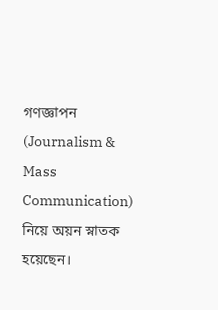গণজ্ঞাপন (Journalism & Mass Communication) নিয়ে অয়ন স্নাতক হয়েছেন।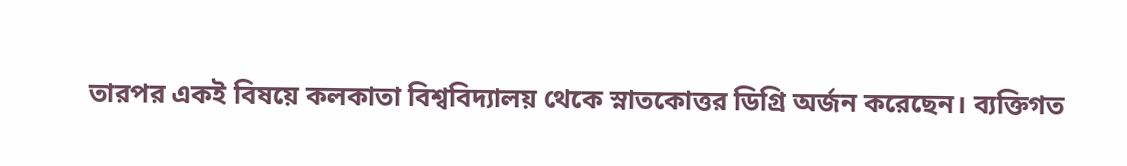তারপর একই বিষয়ে কলকাতা বিশ্ববিদ্যালয় থেকে স্নাতকোত্তর ডিগ্রি অর্জন করেছেন। ব্যক্তিগত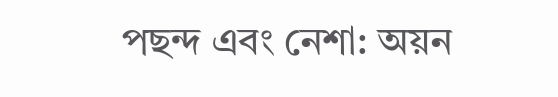পছন্দ এবং নেশা: অয়ন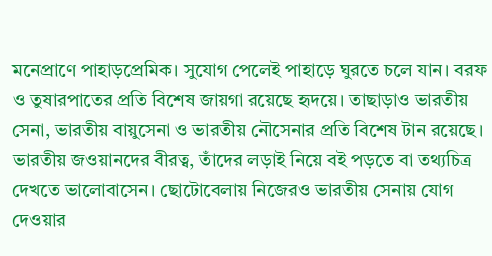মনেপ্রাণে পাহাড়প্রেমিক। সুযোগ পেলেই পাহাড়ে ঘুরতে চলে যান। বরফ ও তুষারপাতের প্রতি বিশেষ জায়গা রয়েছে হৃদয়ে। তাছাড়াও ভারতীয় সেনা, ভারতীয় বায়ুসেনা ও ভারতীয় নৌসেনার প্রতি বিশেষ টান রয়েছে। ভারতীয় জওয়ানদের বীরত্ব, তাঁদের লড়াই নিয়ে বই পড়তে বা তথ্যচিত্র দেখতে ভালোবাসেন। ছোটোবেলায় নিজেরও ভারতীয় সেনায় যোগ দেওয়ার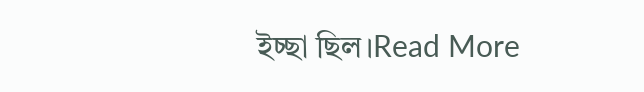ইচ্ছা ছিল।Read More